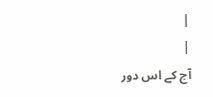|
|
آج کے اس دور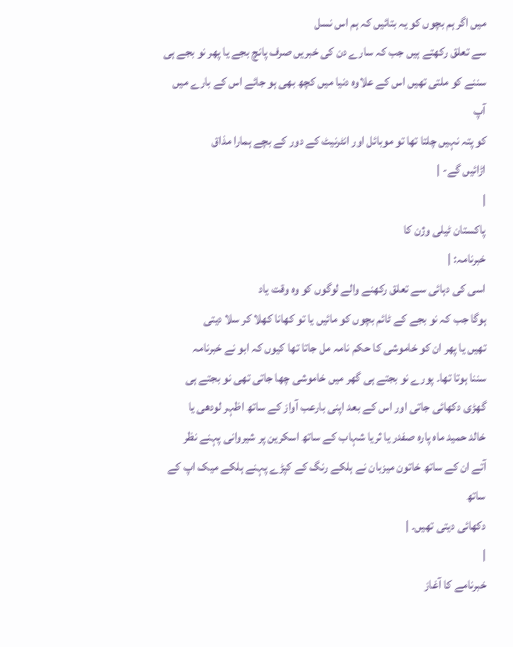میں اگر ہم بچوں کو یہ بتائيں کہ ہم اس نسل
سے تعلق رکھتے ہیں جب کہ سارے دن کی خبریں صرف پانچ بجے یا پھر نو بجے ہی
سننے کو ملتی تھیں اس کے علاوہ دنیا میں کچھ بھی ہو جائے اس کے بارے میں آپ
کو پتہ نہیں چلتا تھا تو موبائل اور انٹرنیٹ کے دور کے بچے ہمارا مذاق
اڑائيں گے- |
|
پاکستان ٹیلی وژن کا
خبرنامہ: |
اسی کی دہائی سے تعلق رکھنے والے لوگوں کو وہ وقت یاد
ہوگا جب کہ نو بجے کے ٹائم بچوں کو مائيں یا تو کھانا کھلا کر سلا دیتی
تھیں یا پھر ان کو خاموشی کا حکم نامہ مل جاتا تھا کیوں کہ ابو نے خبرنامہ
سننا ہوتا تھا۔ پورے نو بجتے ہی گھر میں خاموشی چھا جاتی تھی نو بجتے ہی
گھڑی دکھائی جاتی اور اس کے بعد اپنی بارعب آواز کے ساتھ اظہر لودھی یا
خالد حمید ماہ پارہ صفدر یا ثریا شہاب کے ساتھ اسکرین پر شیروانی پہنے نظر
آتے ان کے ساتھ خاتون میزبان نے ہلکے رنگ کے کپڑے پہنے ہلکے میک اپ کے ساتھ
دکھائی دیتی تھیں۔ |
|
خبرنامے کا آغاز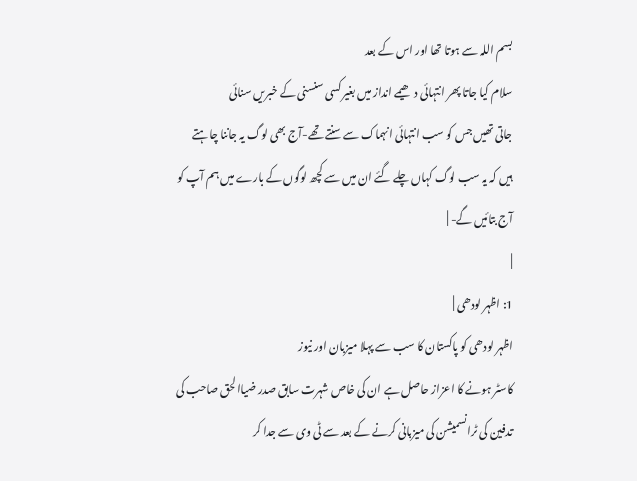بسم اللہ سے ہوتا تھا اور اس کے بعد
سلام کیا جاتا پھر انتہائی دھیمے انداز میں بغیر کسی سنسنی کے خبریں سنائی
جاتی تھیں جس کو سب انتہائی انہماک سے سنتے تھے-آج بھی لوگ یہ جاننا چاہتے
ہیں کہ یہ سب لوگ کہاں چلے گئے ان میں سے کچھ لوگوں کے بارے میں ہم آپ کو
آج بتائيں گے- |
|
1: اظہر لودھی |
اظہر لودھی کو پاکستان کا سب سے پہلا میزبان اور نیوز
کاسٹر ہونے کا اعزاز حاصل ہے ان کی خاص شہرت سابق صدر ضياالحق صاحب کی
تدفین کی ٹرانسمیشن کی میزبانی کرنے کے بعد سے ٹی وی سے جدا کر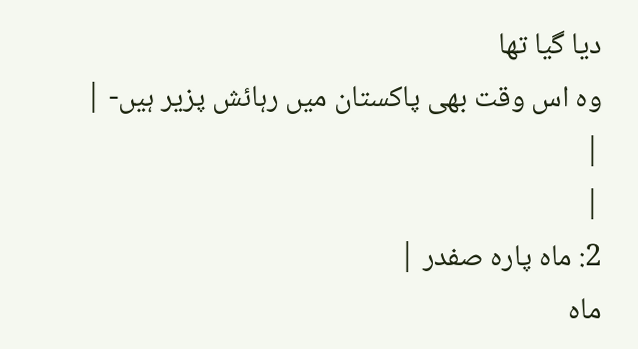دیا گیا تھا
وہ اس وقت بھی پاکستان میں رہائش پزیر ہیں- |
|
|
2: ماہ پارہ صفدر |
ماہ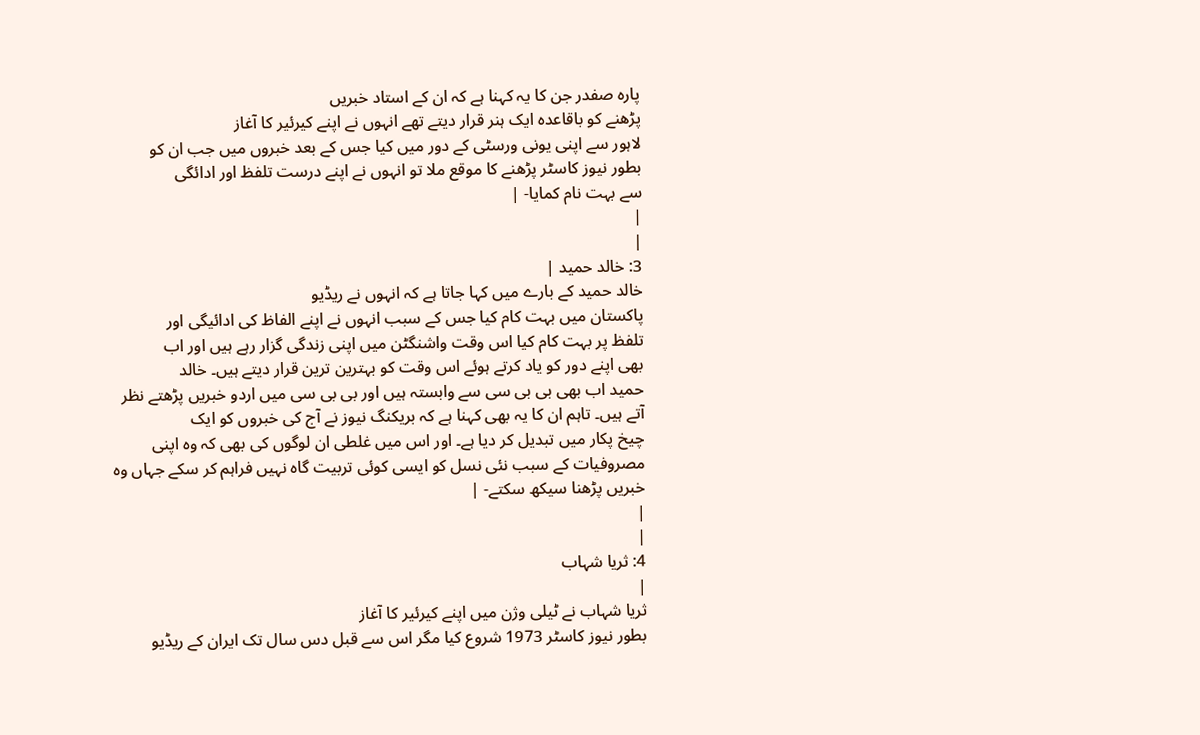پارہ صفدر جن کا یہ کہنا ہے کہ ان کے استاد خبریں
پڑھنے کو باقاعدہ ایک ہنر قرار دیتے تھے انہوں نے اپنے کیرئير کا آغاز
لاہور سے اپنی یونی ورسٹی کے دور میں کیا جس کے بعد خبروں میں جب ان کو
بطور نیوز کاسٹر پڑھنے کا موقع ملا تو انہوں نے اپنے درست تلفظ اور ادائگی
سے بہت نام کمایا- |
|
|
3: خالد حمید |
خالد حمید کے بارے میں کہا جاتا ہے کہ انہوں نے ریڈيو
پاکستان میں بہت کام کیا جس کے سبب انہوں نے اپنے الفاظ کی ادائیگی اور
تلفظ پر بہت کام کیا اس وقت واشنگٹن میں اپنی زندگی گزار رہے ہیں اور اب
بھی اپنے دور کو یاد کرتے ہوئے اس وقت کو بہترین ترین قرار دیتے ہیں۔ خالد
حمید اب بھی بی بی سی سے وابستہ ہیں اور بی بی سی میں اردو خبریں پڑھتے نظر
آتے ہیں۔ تاہم ان کا یہ بھی کہنا ہے کہ بریکنگ نیوز نے آج کی خبروں کو ایک
چیخ پکار میں تبدیل کر دیا ہے۔ اور اس میں غلطی ان لوگوں کی بھی کہ وہ اپنی
مصروفیات کے سبب نئی نسل کو ایسی کوئی تربیت گاہ نہیں فراہم کر سکے جہاں وہ
خبریں پڑھنا سیکھ سکتے- |
|
|
4: ثریا شہاب
|
ثریا شہاب نے ٹیلی وژن میں اپنے کیرئير کا آغاز
بطور نیوز کاسٹر 1973 شروع کیا مگر اس سے قبل دس سال تک ایران کے ریڈيو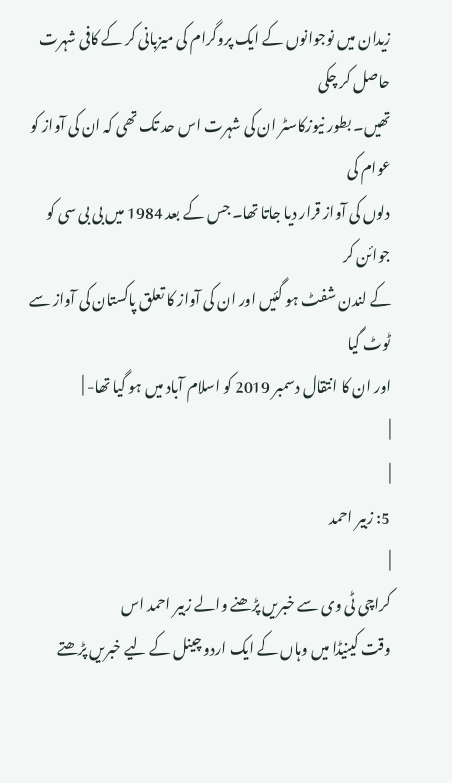زيدان میں نوجوانوں کے ایک پروگرام کی میزبانی کر کے کافی شہرت حاصل کر چکی
تھیں۔ بطور نیوزکاسٹر ان کی شہرت اس حد تک تھی کہ ان کی آواز کو عوام کی
دلوں کی آواز قرار دیا جاتا تھا۔ جس کے بعد 1984 میں بی بی سی کو جوائن کر
کے لندن شفٹ ہو گئيں اور ان کی آواز کا تعلق پاکستان کی آواز سے ٹوٹ گیا
اور ان کا انتقال دسمبر 2019 کو اسلام آباد میں ہو گیا تھا- |
|
|
5: زبیر احمد
|
کراچی ٹی وی سے خبریں پڑھنے والے زبیر احمد اس
وقت کینیڈا میں وہاں کے ایک اردو چینل کے لیے خبریں پڑھتے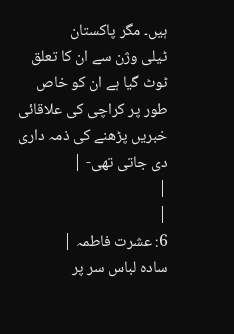ہیں۔ مگر پاکستان
ٹیلی وژن سے ان کا تعلق ٹوٹ گیا ہے ان کو خاص طور پر کراچی کی علاقائی
خبریں پڑھنے کی ذمہ داری دی جاتی تھی- |
|
|
6: عشرت فاطمہ |
سادہ لباس سر پر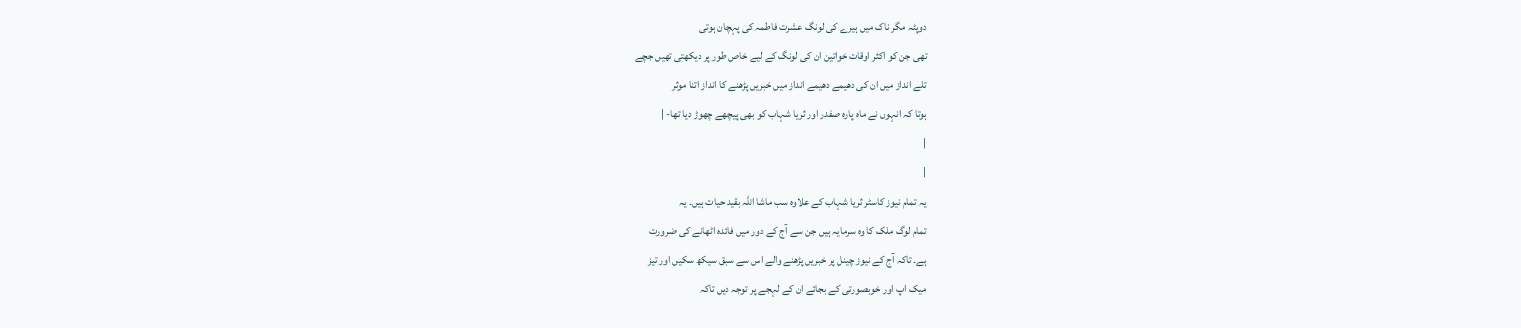دوپٹہ مگر ناک میں ہیرے کی لونگ عشرت فاطمہ کی پہچان ہوتی
تھی جن کو اکثر اوقات خواتین ان کی لونگ کے لیے خاص طور پر دیکھتی تھیں جچے
تلے انداز میں ان کی دھیمے دھیمے انداز میں خبریں پڑھنے کا انداز اتنا موثر
ہوتا کہ انہوں نے ماہ پارہ صفدر اور ثریا شہاب کو بھی پیچھے چھوڑ دیا تھا- |
|
|
یہ تمام نیوز کاسٹر ثریا شہاب کے علاوہ سب ماشا اللہ بقید حیات ہیں۔ یہ
تمام لوگ ملک کا وہ سرمایہ ہیں جن سے آج کے دور میں فائدہ اٹھانے کی ضرورت
ہے۔ تاکہ آج کے نیوز چینل پر خبریں پڑھنے والے اس سے سبق سیکھ سکیں اور تیز
میک اپ اور خوبصورتی کے بجائے ان کے لہجے پر توجہ دیں تاکہ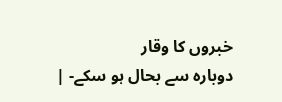خبروں کا وقار
دوبارہ سے بحال ہو سکے- |